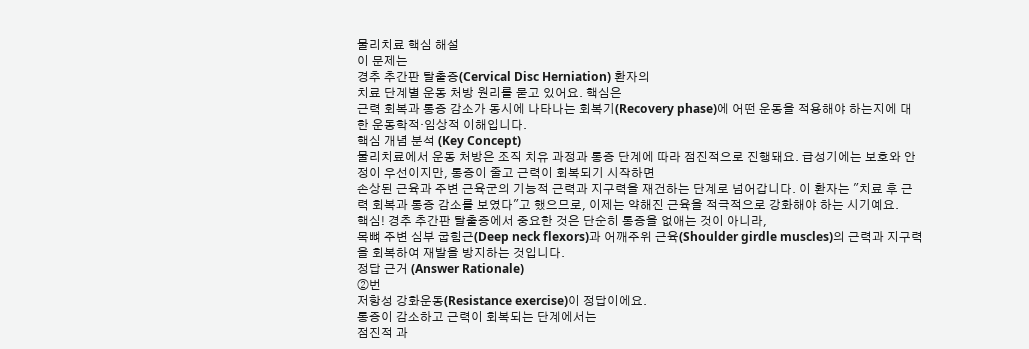물리치료 핵심 해설
이 문제는
경추 추간판 탈출증(Cervical Disc Herniation) 환자의
치료 단계별 운동 처방 원리를 묻고 있어요. 핵심은
근력 회복과 통증 감소가 동시에 나타나는 회복기(Recovery phase)에 어떤 운동을 적용해야 하는지에 대한 운동학적·임상적 이해입니다.
핵심 개념 분석 (Key Concept)
물리치료에서 운동 처방은 조직 치유 과정과 통증 단계에 따라 점진적으로 진행돼요. 급성기에는 보호와 안정이 우선이지만, 통증이 줄고 근력이 회복되기 시작하면
손상된 근육과 주변 근육군의 기능적 근력과 지구력을 재건하는 단계로 넘어갑니다. 이 환자는 "치료 후 근력 회복과 통증 감소를 보였다"고 했으므로, 이제는 약해진 근육을 적극적으로 강화해야 하는 시기예요.
핵심! 경추 추간판 탈출증에서 중요한 것은 단순히 통증을 없애는 것이 아니라,
목뼈 주변 심부 굽힘근(Deep neck flexors)과 어깨주위 근육(Shoulder girdle muscles)의 근력과 지구력을 회복하여 재발을 방지하는 것입니다.
정답 근거 (Answer Rationale)
②번
저항성 강화운동(Resistance exercise)이 정답이에요.
통증이 감소하고 근력이 회복되는 단계에서는
점진적 과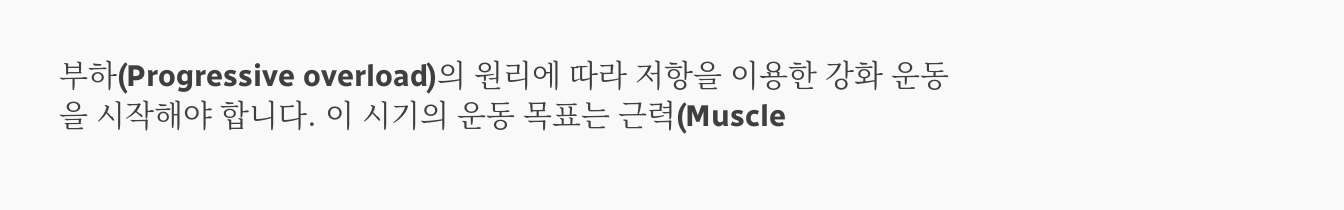부하(Progressive overload)의 원리에 따라 저항을 이용한 강화 운동을 시작해야 합니다. 이 시기의 운동 목표는 근력(Muscle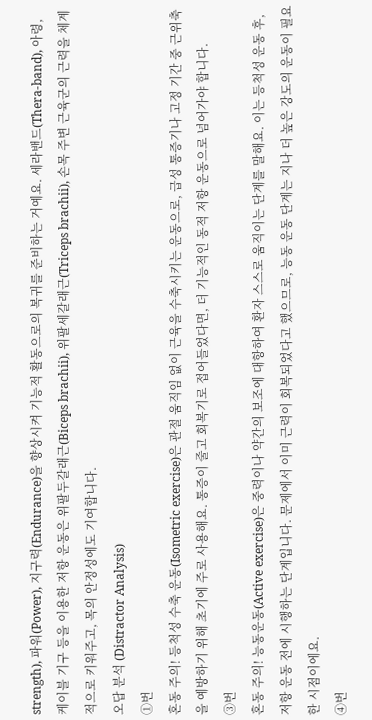strength), 파워(Power), 지구력(Endurance)을 향상시켜 기능적 활동으로의 복귀를 준비하는 거예요. 세라밴드(Thera-band), 아령, 케이블 기구 등을 이용한 저항 운동은 위팔두갈래근(Biceps brachii), 위팔세갈래근(Triceps brachii), 손목 주변 근육군의 근력을 체계적으로 키워주고, 목의 안정성에도 기여합니다.
오답 분석 (Distractor Analysis)
①번
혼동 주의! 등척성 수축 운동(Isometric exercise)은 관절 움직임 없이 근육을 수축시키는 운동으로, 급성 통증기나 고정 기간 중 근위축을 예방하기 위해 초기에 주로 사용해요. 통증이 줄고 회복기로 접어들었다면, 더 기능적인 동적 저항 운동으로 넘어가야 합니다.
③번
혼동 주의! 능동운동(Active exercise)은 중력이나 약간의 보조에 대항하여 환자 스스로 움직이는 단계를 말해요. 이는 등척성 운동 후, 저항 운동 전에 시행하는 단계입니다. 문제에서 이미 근력이 회복되었다고 했으므로, 능동 운동 단계는 지나 더 높은 강도의 운동이 필요한 시점이에요.
④번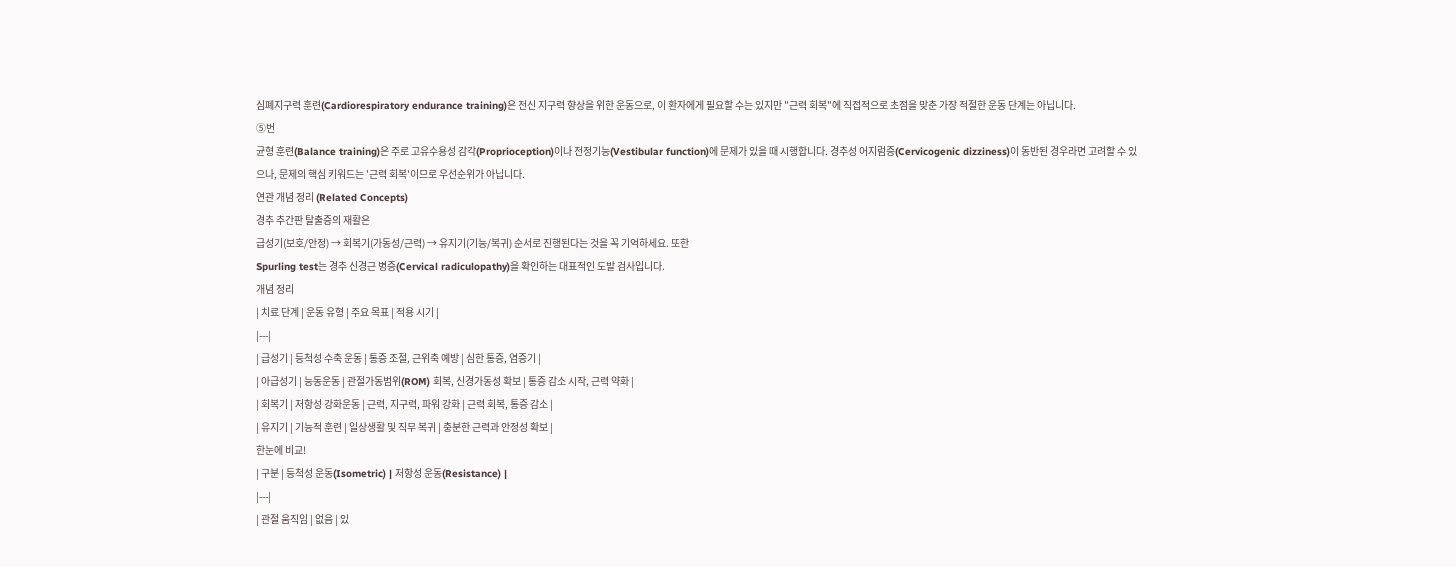심폐지구력 훈련(Cardiorespiratory endurance training)은 전신 지구력 향상을 위한 운동으로, 이 환자에게 필요할 수는 있지만 "근력 회복"에 직접적으로 초점을 맞춘 가장 적절한 운동 단계는 아닙니다.
⑤번
균형 훈련(Balance training)은 주로 고유수용성 감각(Proprioception)이나 전정기능(Vestibular function)에 문제가 있을 때 시행합니다. 경추성 어지럼증(Cervicogenic dizziness)이 동반된 경우라면 고려할 수 있으나, 문제의 핵심 키워드는 '근력 회복'이므로 우선순위가 아닙니다.
연관 개념 정리 (Related Concepts)
경추 추간판 탈출증의 재활은
급성기(보호/안정) → 회복기(가동성/근력) → 유지기(기능/복귀) 순서로 진행된다는 것을 꼭 기억하세요. 또한
Spurling test는 경추 신경근 병증(Cervical radiculopathy)을 확인하는 대표적인 도발 검사입니다.
개념 정리
| 치료 단계 | 운동 유형 | 주요 목표 | 적용 시기 |
|---|
| 급성기 | 등척성 수축 운동 | 통증 조절, 근위축 예방 | 심한 통증, 염증기 |
| 아급성기 | 능동운동 | 관절가동범위(ROM) 회복, 신경가동성 확보 | 통증 감소 시작, 근력 약화 |
| 회복기 | 저항성 강화운동 | 근력, 지구력, 파워 강화 | 근력 회복, 통증 감소 |
| 유지기 | 기능적 훈련 | 일상생활 및 직무 복귀 | 충분한 근력과 안정성 확보 |
한눈에 비교!
| 구분 | 등척성 운동(Isometric) | 저항성 운동(Resistance) |
|---|
| 관절 움직임 | 없음 | 있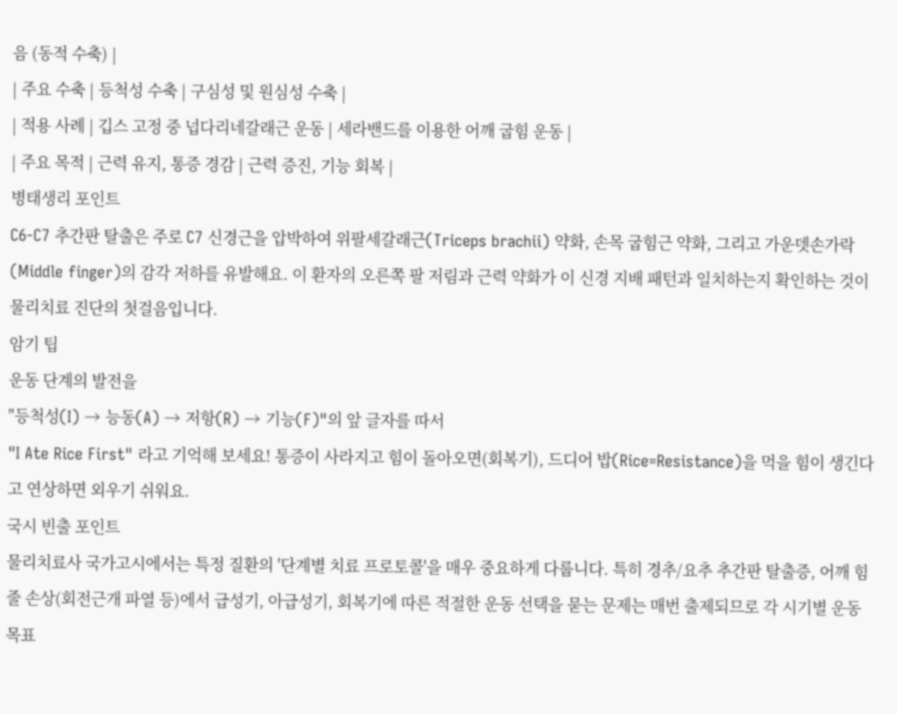음 (동적 수축) |
| 주요 수축 | 등척성 수축 | 구심성 및 원심성 수축 |
| 적용 사례 | 깁스 고정 중 넙다리네갈래근 운동 | 세라밴드를 이용한 어깨 굽힘 운동 |
| 주요 목적 | 근력 유지, 통증 경감 | 근력 증진, 기능 회복 |
병태생리 포인트
C6-C7 추간판 탈출은 주로 C7 신경근을 압박하여 위팔세갈래근(Triceps brachii) 약화, 손목 굽힘근 약화, 그리고 가운뎃손가락(Middle finger)의 감각 저하를 유발해요. 이 환자의 오른쪽 팔 저림과 근력 약화가 이 신경 지배 패턴과 일치하는지 확인하는 것이 물리치료 진단의 첫걸음입니다.
암기 팁
운동 단계의 발전을
"등척성(I) → 능동(A) → 저항(R) → 기능(F)"의 앞 글자를 따서
"I Ate Rice First" 라고 기억해 보세요! 통증이 사라지고 힘이 돌아오면(회복기), 드디어 밥(Rice=Resistance)을 먹을 힘이 생긴다고 연상하면 외우기 쉬워요.
국시 빈출 포인트
물리치료사 국가고시에서는 특정 질환의 '단계별 치료 프로토콜'을 매우 중요하게 다룹니다. 특히 경추/요추 추간판 탈출증, 어깨 힘줄 손상(회전근개 파열 등)에서 급성기, 아급성기, 회복기에 따른 적절한 운동 선택을 묻는 문제는 매번 출제되므로 각 시기별 운동 목표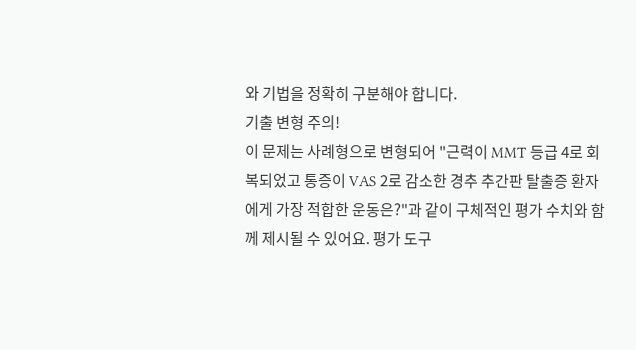와 기법을 정확히 구분해야 합니다.
기출 변형 주의!
이 문제는 사례형으로 변형되어 "근력이 MMT 등급 4로 회복되었고 통증이 VAS 2로 감소한 경추 추간판 탈출증 환자에게 가장 적합한 운동은?"과 같이 구체적인 평가 수치와 함께 제시될 수 있어요. 평가 도구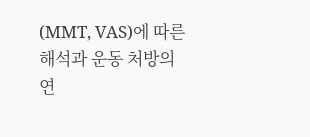(MMT, VAS)에 따른 해석과 운동 처방의 연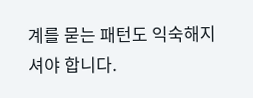계를 묻는 패턴도 익숙해지셔야 합니다.